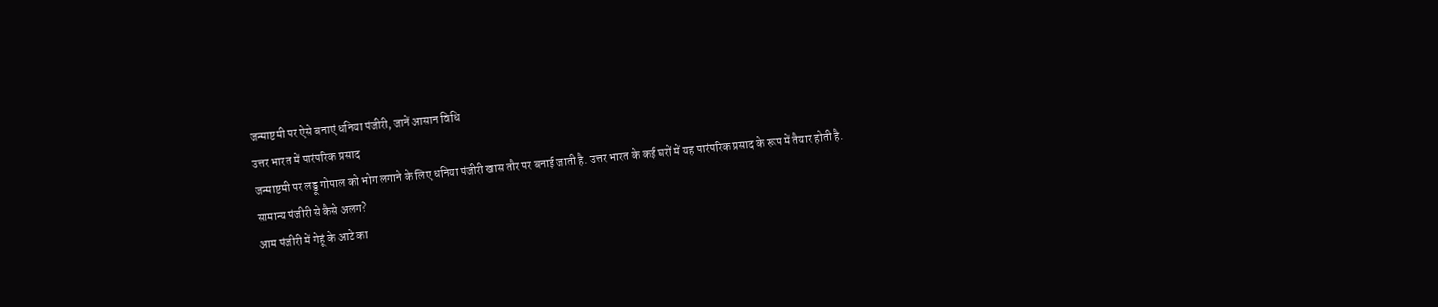जन्माष्टमी पर ऐसे बनाएं धनिया पंजीरी, जानें आसान विधि
उत्तर भारत में पारंपरिक प्रसाद
जन्माष्टमी पर लड्डू गोपाल को भोग लगाने के लिए धनिया पंजीरी खास तौर पर बनाई जाती है. उत्तर भारत के कई घरों में यह पारंपरिक प्रसाद के रूप में तैयार होती है.
सामान्य पंजीरी से कैसे अलग?
आम पंजीरी में गेहूं के आटे का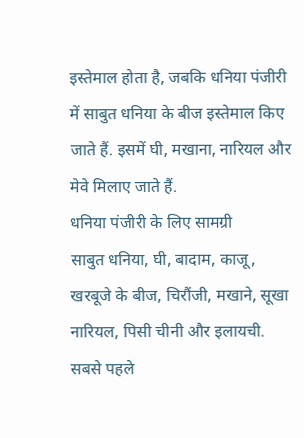इस्तेमाल होता है, जबकि धनिया पंजीरी में साबुत धनिया के बीज इस्तेमाल किए जाते हैं. इसमें घी, मखाना, नारियल और मेवे मिलाए जाते हैं.
धनिया पंजीरी के लिए सामग्री
साबुत धनिया, घी, बादाम, काजू, खरबूजे के बीज, चिरौंजी, मखाने, सूखा नारियल, पिसी चीनी और इलायची.
सबसे पहले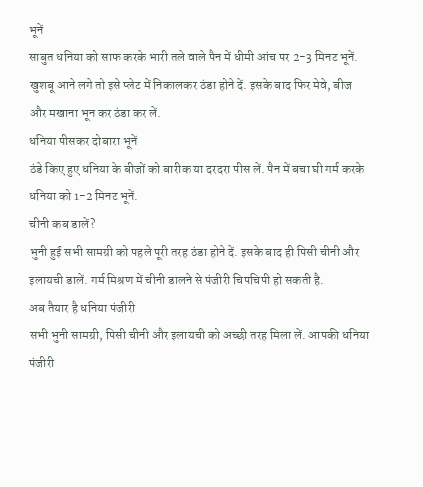भूनें
साबुत धनिया को साफ करके भारी तले वाले पैन में धीमी आंच पर 2-3 मिनट भूनें. खुशबू आने लगे तो इसे प्लेट में निकालकर ठंडा होने दें. इसके बाद फिर मेवे, बीज और मखाना भून कर ठंडा कर लें.
धनिया पीसकर दोबारा भूनें
ठंडे किए हुए धनिया के बीजों को बारीक या दरदरा पीस लें. पैन में बचा घी गर्म करके धनिया को 1-2 मिनट भूनें.
चीनी कब डालें?
भुनी हुई सभी सामग्री को पहले पूरी तरह ठंडा होने दें. इसके बाद ही पिसी चीनी और इलायची डालें. गर्म मिश्रण में चीनी डालने से पंजीरी चिपचिपी हो सकती है.
अब तैयार है धनिया पंजीरी
सभी भुनी सामग्री, पिसी चीनी और इलायची को अच्छी तरह मिला लें. आपकी धनिया पंजीरी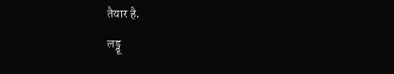तैयार है.
लड्डू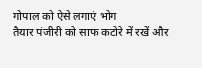गोपाल को ऐसे लगाएं भोग
तैयार पंजीरी को साफ कटोरे में रखें और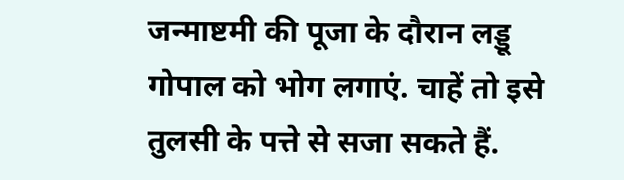जन्माष्टमी की पूजा के दौरान लड्डू गोपाल को भोग लगाएं. चाहें तो इसे तुलसी के पत्ते से सजा सकते हैं.